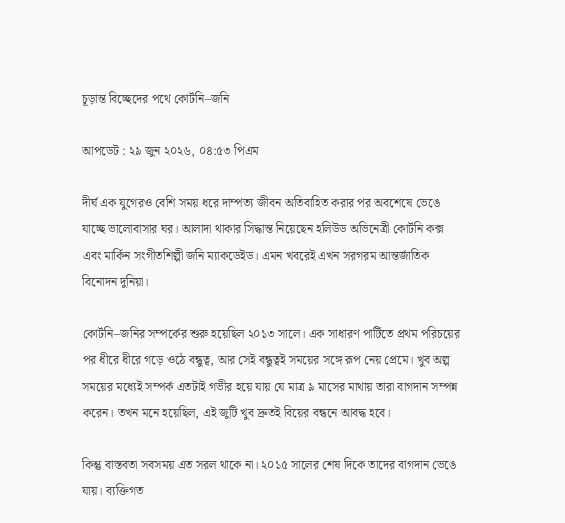চূড়ান্ত বিচ্ছেদের পথে কোর্টনি–জনি

আপডেট : ২৯ জুন ২০২৬, ০৪:৫৩ পিএম

দীর্ঘ এক যুগেরও বেশি সময় ধরে দাম্পত্য জীবন অতিবাহিত করার পর অবশেষে ভেঙে যাচ্ছে ভালোবাসার ঘর। আলাদা থাকার সিদ্ধান্ত নিয়েছেন হলিউড অভিনেত্রী কোর্টনি কক্স এবং মার্কিন সংগীতশিল্পী জনি ম্যাকডেইড। এমন খবরেই এখন সরগরম আন্তর্জাতিক বিনোদন দুনিয়া।

কোর্টনি–জনির সম্পর্কের শুরু হয়েছিল ২০১৩ সালে। এক সাধারণ পার্টিতে প্রথম পরিচয়ের পর ধীরে ধীরে গড়ে ওঠে বন্ধুত্ব, আর সেই বন্ধুত্বই সময়ের সঙ্গে রূপ নেয় প্রেমে। খুব অল্প সময়ের মধ্যেই সম্পর্ক এতটাই গভীর হয়ে যায় যে মাত্র ৯ মাসের মাথায় তারা বাগদান সম্পন্ন করেন। তখন মনে হয়েছিল, এই জুটি খুব দ্রুতই বিয়ের বন্ধনে আবদ্ধ হবে।

কিন্তু বাস্তবতা সবসময় এত সরল থাকে না। ২০১৫ সালের শেষ দিকে তাদের বাগদান ভেঙে যায়। ব্যক্তিগত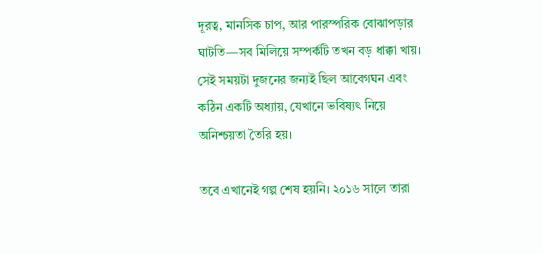দূরত্ব, মানসিক চাপ, আর পারস্পরিক বোঝাপড়ার ঘাটতি—সব মিলিয়ে সম্পর্কটি তখন বড় ধাক্কা খায়। সেই সময়টা দুজনের জন্যই ছিল আবেগঘন এবং কঠিন একটি অধ্যায়, যেখানে ভবিষ্যৎ নিয়ে অনিশ্চয়তা তৈরি হয়।

তবে এখানেই গল্প শেষ হয়নি। ২০১৬ সালে তারা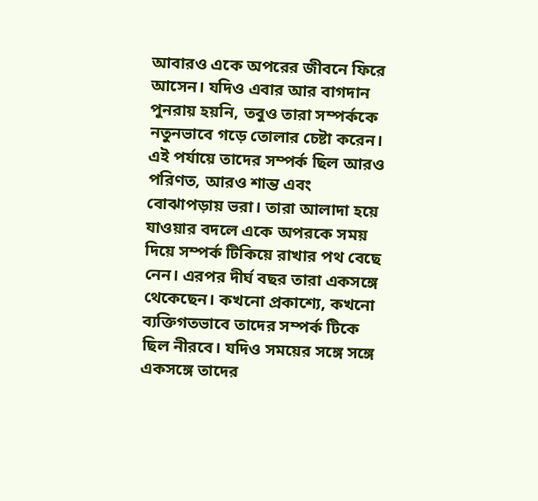আবারও একে অপরের জীবনে ফিরে আসেন। যদিও এবার আর বাগদান পুনরায় হয়নি, তবুও তারা সম্পর্ককে নতুনভাবে গড়ে তোলার চেষ্টা করেন। এই পর্যায়ে তাদের সম্পর্ক ছিল আরও পরিণত, আরও শান্ত এবং বোঝাপড়ায় ভরা। তারা আলাদা হয়ে যাওয়ার বদলে একে অপরকে সময় দিয়ে সম্পর্ক টিকিয়ে রাখার পথ বেছে নেন। এরপর দীর্ঘ বছর তারা একসঙ্গে থেকেছেন। কখনো প্রকাশ্যে, কখনো ব্যক্তিগতভাবে তাদের সম্পর্ক টিকে ছিল নীরবে। যদিও সময়ের সঙ্গে সঙ্গে একসঙ্গে তাদের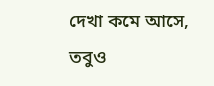দেখা কমে আসে, তবুও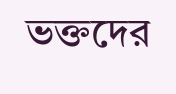ভক্তদের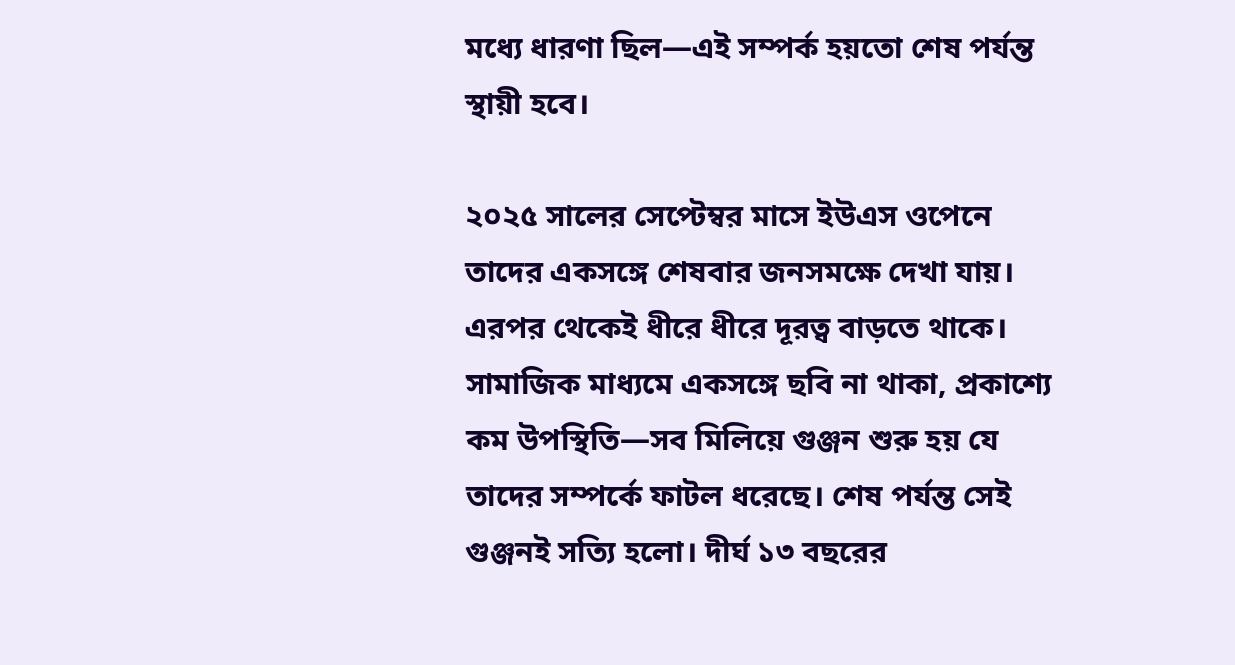মধ্যে ধারণা ছিল—এই সম্পর্ক হয়তো শেষ পর্যন্ত স্থায়ী হবে।

২০২৫ সালের সেপ্টেম্বর মাসে ইউএস ওপেনে তাদের একসঙ্গে শেষবার জনসমক্ষে দেখা যায়। এরপর থেকেই ধীরে ধীরে দূরত্ব বাড়তে থাকে। সামাজিক মাধ্যমে একসঙ্গে ছবি না থাকা, প্রকাশ্যে কম উপস্থিতি—সব মিলিয়ে গুঞ্জন শুরু হয় যে তাদের সম্পর্কে ফাটল ধরেছে। শেষ পর্যন্ত সেই গুঞ্জনই সত্যি হলো। দীর্ঘ ১৩ বছরের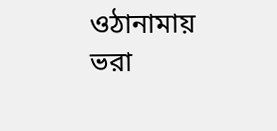ওঠানামায় ভরা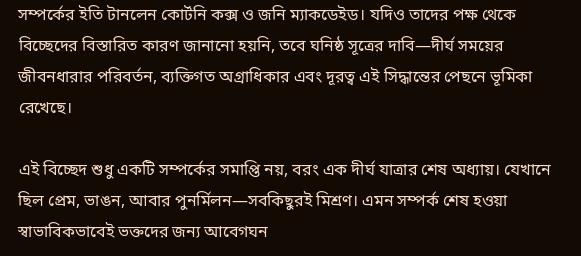সম্পর্কের ইতি টানলেন কোর্টনি কক্স ও জনি ম্যাকডেইড। যদিও তাদের পক্ষ থেকে বিচ্ছেদের বিস্তারিত কারণ জানানো হয়নি, তবে ঘনিষ্ঠ সূত্রের দাবি—দীর্ঘ সময়ের জীবনধারার পরিবর্তন, ব্যক্তিগত অগ্রাধিকার এবং দূরত্ব এই সিদ্ধান্তের পেছনে ভূমিকা রেখেছে।

এই বিচ্ছেদ শুধু একটি সম্পর্কের সমাপ্তি নয়, বরং এক দীর্ঘ যাত্রার শেষ অধ্যায়। যেখানে ছিল প্রেম, ভাঙন, আবার পুনর্মিলন—সবকিছুরই মিশ্রণ। এমন সম্পর্ক শেষ হওয়া স্বাভাবিকভাবেই ভক্তদের জন্য আবেগঘন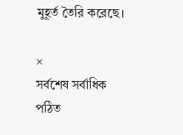মুহূর্ত তৈরি করেছে।

×
সর্বশেষ সর্বাধিক পঠিত